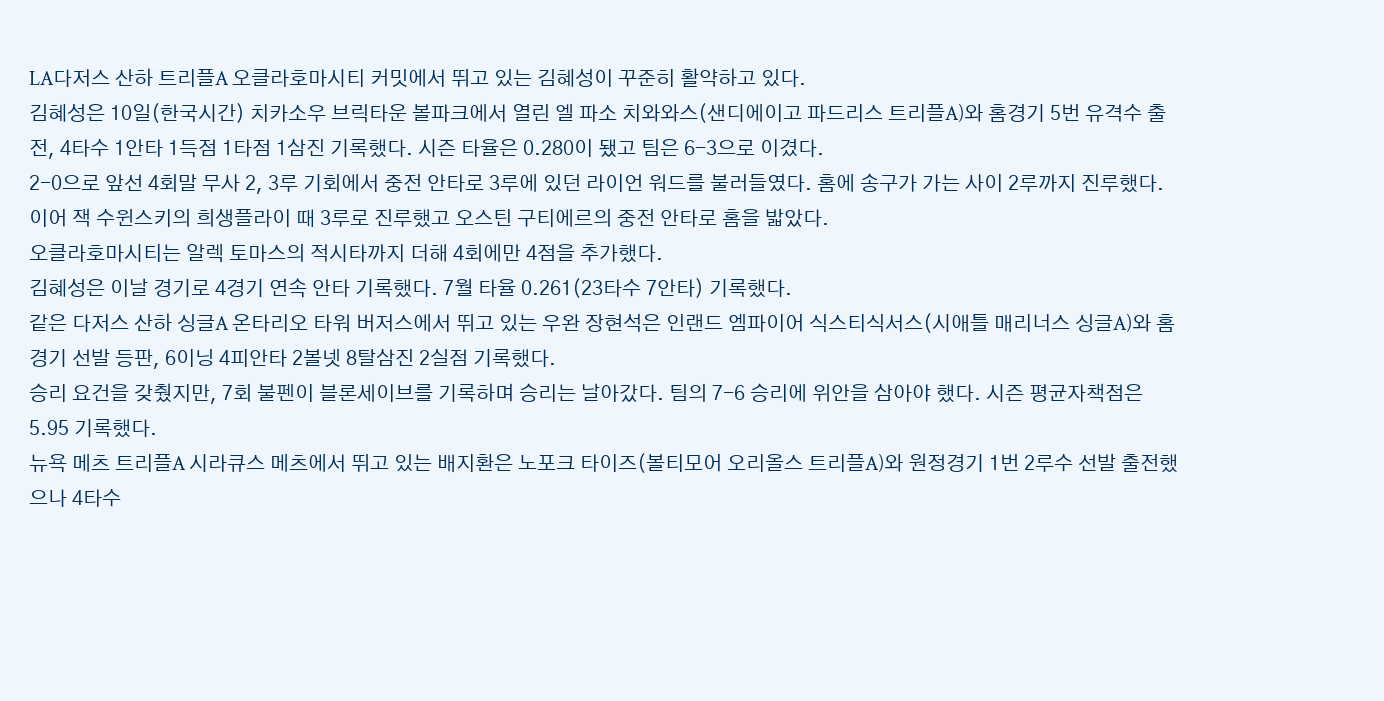LA다저스 산하 트리플A 오클라호마시티 커밋에서 뛰고 있는 김혜성이 꾸준히 활약하고 있다.
김혜성은 10일(한국시간) 치카소우 브릭타운 볼파크에서 열린 엘 파소 치와와스(샌디에이고 파드리스 트리플A)와 홈경기 5번 유격수 출전, 4타수 1안타 1득점 1타점 1삼진 기록했다. 시즌 타율은 0.280이 됐고 팀은 6-3으로 이겼다.
2-0으로 앞선 4회말 무사 2, 3루 기회에서 중전 안타로 3루에 있던 라이언 워드를 불러들였다. 홈에 송구가 가는 사이 2루까지 진루했다.
이어 잭 수윈스키의 희생플라이 때 3루로 진루했고 오스틴 구티에르의 중전 안타로 홈을 밟았다.
오클라호마시티는 알렉 토마스의 적시타까지 더해 4회에만 4점을 추가했다.
김혜성은 이날 경기로 4경기 연속 안타 기록했다. 7월 타율 0.261(23타수 7안타) 기록했다.
같은 다저스 산하 싱글A 온타리오 타워 버저스에서 뛰고 있는 우완 장현석은 인랜드 엠파이어 식스티식서스(시애틀 매리너스 싱글A)와 홈경기 선발 등판, 6이닝 4피안타 2볼넷 8탈삼진 2실점 기록했다.
승리 요건을 갖췄지만, 7회 불펜이 블론세이브를 기록하며 승리는 날아갔다. 팀의 7-6 승리에 위안을 삼아야 했다. 시즌 평균자책점은 5.95 기록했다.
뉴욕 메츠 트리플A 시라큐스 메츠에서 뛰고 있는 배지환은 노포크 타이즈(볼티모어 오리올스 트리플A)와 원정경기 1번 2루수 선발 출전했으나 4타수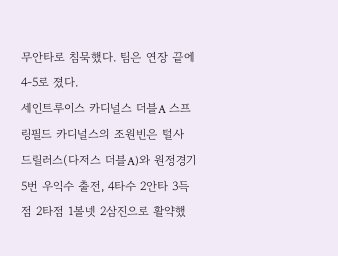무안타로 침묵했다. 팀은 연장 끝에 4-5로 졌다.
세인트루이스 카디널스 더블A 스프링필드 카디널스의 조원빈은 털사 드릴러스(다저스 더블A)와 원정경기 5번 우익수 출전, 4타수 2안타 3득점 2타점 1볼넷 2삼진으로 활약했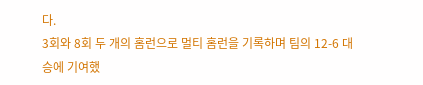다.
3회와 8회 두 개의 홈런으로 멀티 홈런을 기록하며 팀의 12-6 대승에 기여했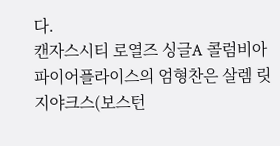다.
캔자스시티 로열즈 싱글A 콜럼비아 파이어플라이스의 엄형찬은 살렘 릿지야크스(보스턴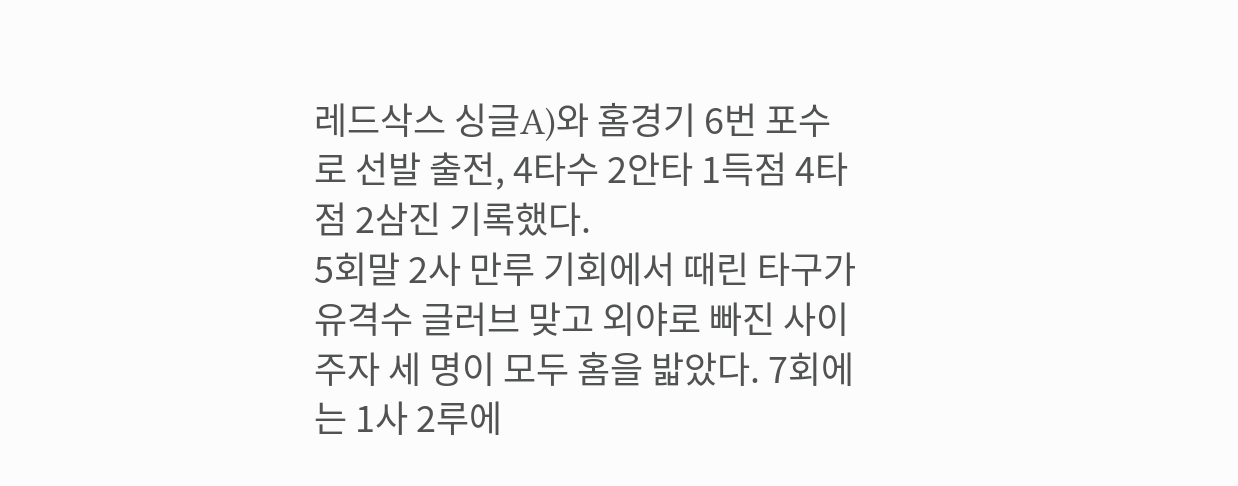레드삭스 싱글A)와 홈경기 6번 포수로 선발 출전, 4타수 2안타 1득점 4타점 2삼진 기록했다.
5회말 2사 만루 기회에서 때린 타구가 유격수 글러브 맞고 외야로 빠진 사이 주자 세 명이 모두 홈을 밟았다. 7회에는 1사 2루에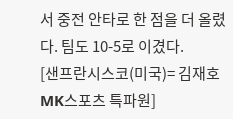서 중전 안타로 한 점을 더 올렸다. 팀도 10-5로 이겼다.
[샌프란시스코(미국)= 김재호 MK스포츠 특파원]